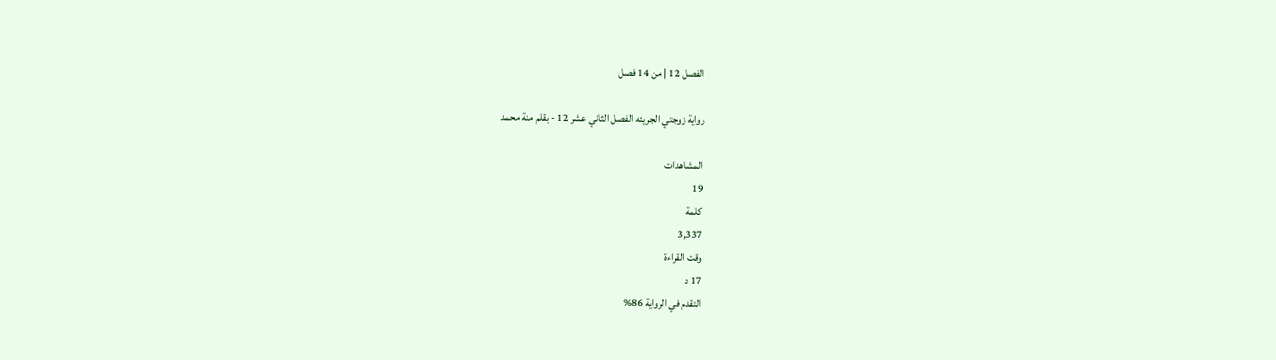الفصل 12 | من 14 فصل

رواية زوجتي الجريئه الفصل الثاني عشر 12 - بقلم منة محمد

المشاهدات
19
كلمة
3,337
وقت القراءة
17 د
التقدم في الرواية 86%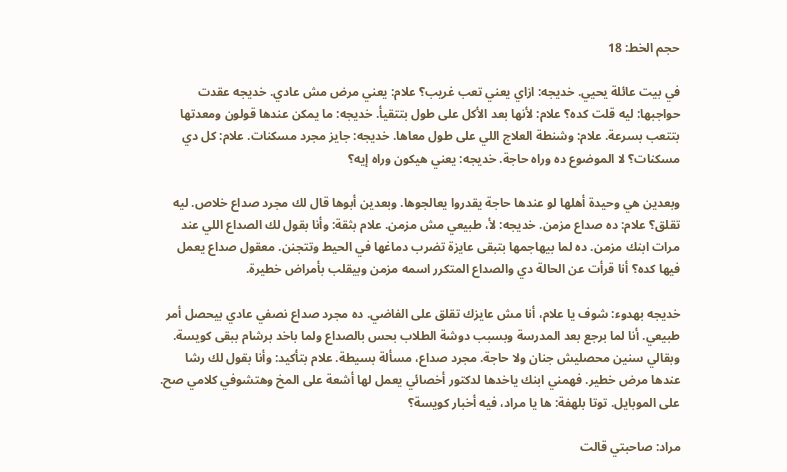حجم الخط: 18

في بيت عائلة يحيي. خديجه: ازاي يعني تعب غريب؟ علام: يعني مرض مش عادي. خديجه عقدت حواجبها: ليه قلت كده؟ علام: لأنها بعد الأكل على طول بتتقيأ. خديجه: ما يمكن عندها قولون ومعدتها بتتعب بسرعة. علام: وشنطة العلاج اللي على طول معاها. خديجه: جايز مجرد مسكنات. علام: كل دي مسكنات؟ لا الموضوع ده وراه حاجة. خديجه: يعني هيكون وراه إيه؟

وبعدين هي وحيدة أهلها لو عندها حاجة يقدروا يعالجوها. وبعدين أبوها قال لك مجرد صداع خلاص. ليه تقلق؟ علام: ده صداع مزمن. خديجه: لأ، طبيعي مش مزمن. علام بثقة: وأنا بقول لك الصداع اللي عند مرات ابنك مزمن. ده لما بيهاجمها بتبقى عايزة تضرب دماغها في الحيط وتتجنن. معقول صداع يعمل فيها كده؟ أنا قرأت عن الحالة دي والصداع المتكرر اسمه مزمن وبيقلب بأمراض خطيرة.

خديجه بهدوء: شوف يا علام، أنا مش عايزك تقلق على الفاضي. ده مجرد صداع نصفي عادي بيحصل أمر طبيعي. أنا لما برجع بعد المدرسة وبسبب دوشة الطلاب بحس بالصداع ولما باخد برشام ببقى كويسة. وبقالي سنين محصليش جنان ولا حاجة. مجرد صداع، مسألة بسيطة. علام بتأكيد: وأنا بقول لك رشا عندها مرض خطير. فهمني ابنك ياخدها لدكتور أخصائي يعمل لها أشعة على المخ وهتشوفي كلامي صح. على الموبايل. توتا بلهفة: ها يا مراد، فيه أخبار كويسة؟

مراد: صاحبتي قالت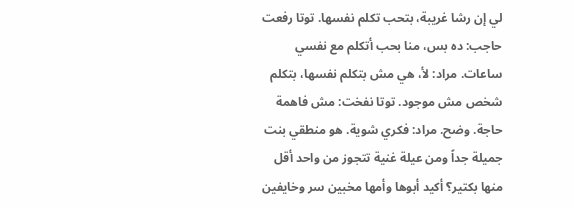لي إن رشا غريبة، بتحب تكلم نفسها. توتا رفعت حاجب: ده بس، منا بحب أتكلم مع نفسي ساعات. مراد: لأ، هي مش بتكلم نفسها، بتكلم شخص مش موجود. توتا نفخت: مش فاهمة حاجة. وضح. مراد: فكري شوية. هو منطقي بنت جميلة جداً ومن عيلة غنية تتجوز من واحد أقل منها بكتير؟ أكيد أبوها وأمها مخبين سر وخايفين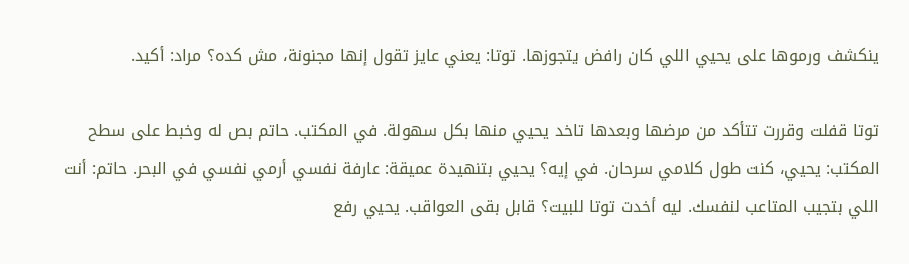ينكشف ورموها على يحيي اللي كان رافض يتجوزها. توتا: يعني عايز تقول إنها مجنونة، مش كده؟ مراد: أكيد.

توتا قفلت وقررت تتأكد من مرضها وبعدها تاخد يحيي منها بكل سهولة. في المكتب. حاتم بص له وخبط على سطح المكتب: يحيي، كنت طول كلامي سرحان. في إيه؟ يحيي بتنهيدة عميقة: عارفة نفسي أرمي نفسي في البحر. حاتم: أنت اللي بتجيب المتاعب لنفسك. ليه أخدت توتا للبيت؟ قابل بقى العواقب. يحيي رفع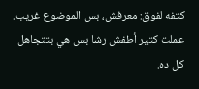كتفه لفوق: معرفش، بس الموضوع غريب. عملت كتير أطفش رشا بس هي بتتجاهل كل ده.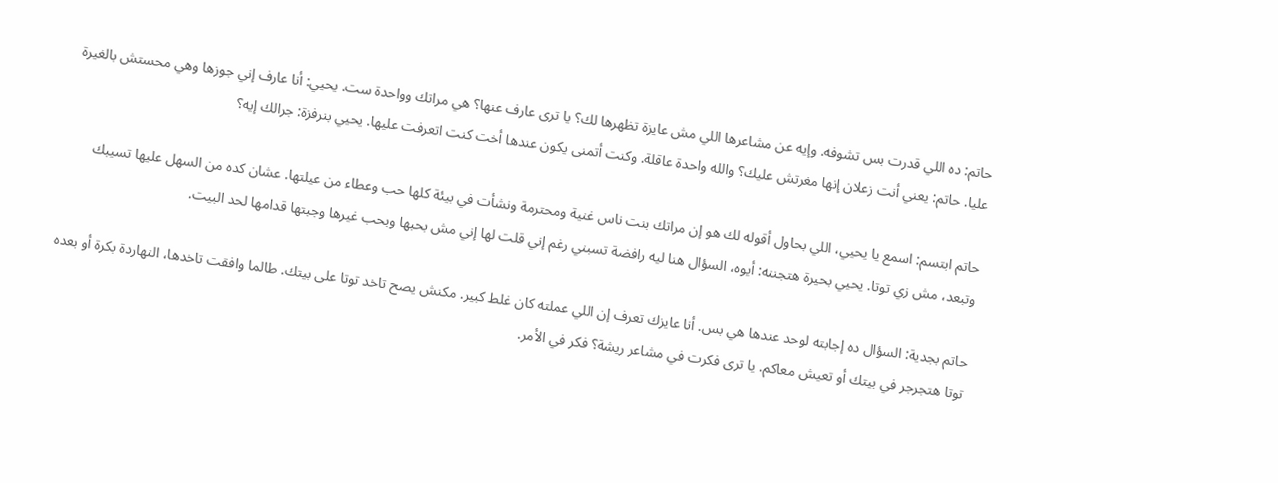حاتم: ده اللي قدرت بس تشوفه. وإيه عن مشاعرها اللي مش عايزة تظهرها لك؟ يا ترى عارف عنها؟ هي مراتك وواحدة ست. يحيي: أنا عارف إني جوزها وهي محستش بالغيرة عليا. حاتم: يعني أنت زعلان إنها مغرتش عليك؟ والله واحدة عاقلة. وكنت أتمنى يكون عندها أخت كنت اتعرفت عليها. يحيي بنرفزة: جرالك إيه؟

حاتم ابتسم: اسمع يا يحيي، اللي بحاول أقوله لك هو إن مراتك بنت ناس غنية ومحترمة ونشأت في بيئة كلها حب وعطاء من عيلتها. عشان كده من السهل عليها تسيبك وتبعد، مش زي توتا. يحيي بحيرة هتجننه: أيوه، السؤال هنا ليه رافضة تسبني رغم إني قلت لها إني مش بحبها وبحب غيرها وجبتها قدامها لحد البيت.

حاتم بجدية: السؤال ده إجابته لوحد عندها هي بس. أنا عايزك تعرف إن اللي عملته كان غلط كبير. مكنش يصح تاخد توتا على بيتك. طالما وافقت تاخدها، النهاردة بكرة أو بعده توتا هتجرجر في بيتك أو تعيش معاكم. يا ترى فكرت في مشاعر ريشة؟ فكر في الأمر.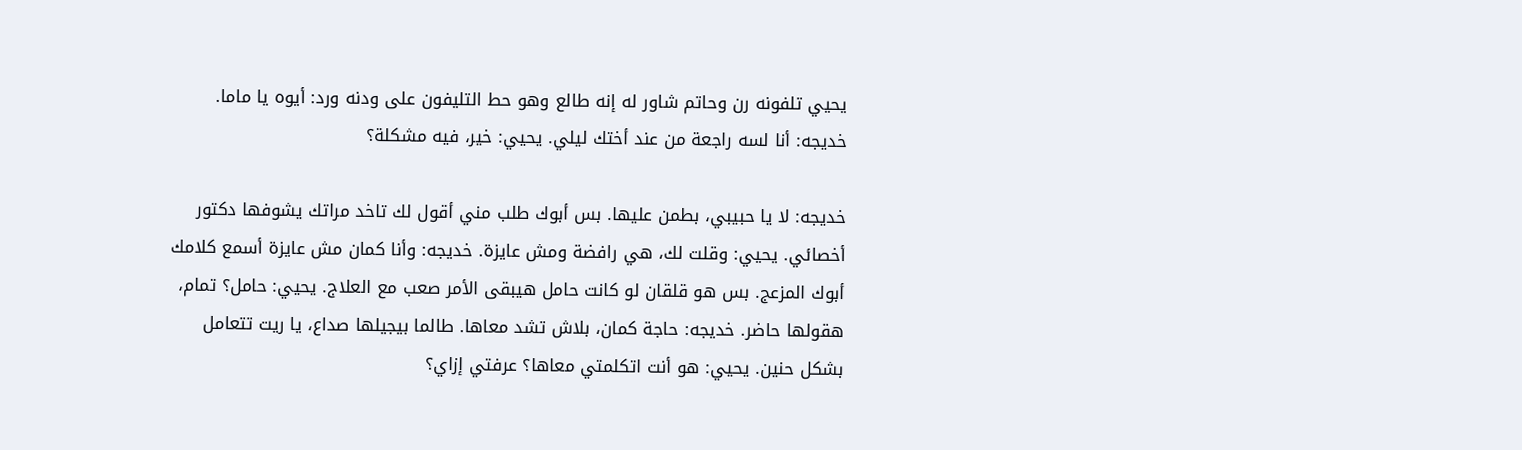يحيي تلفونه رن وحاتم شاور له إنه طالع وهو حط التليفون على ودنه ورد: أيوه يا ماما. خديجه: أنا لسه راجعة من عند أختك ليلي. يحيي: خير، فيه مشكلة؟

خديجه: لا يا حبيبي، بطمن عليها. بس أبوك طلب مني أقول لك تاخد مراتك يشوفها دكتور أخصائي. يحيي: وقلت لك، هي رافضة ومش عايزة. خديجه: وأنا كمان مش عايزة أسمع كلامك أبوك المزعج. بس هو قلقان لو كانت حامل هيبقى الأمر صعب مع العلاج. يحيي: حامل؟ تمام، هقولها حاضر. خديجه: حاجة كمان، بلاش تشد معاها. طالما بيجيلها صداع، يا ريت تتعامل بشكل حنين. يحيي: هو أنت اتكلمتي معاها؟ عرفتي إزاي؟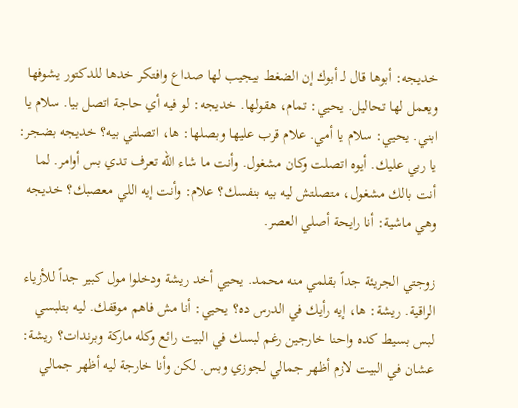خديجه: أبوها قال لـ أبوك إن الضغط بيجيب لها صداع وافتكر خدها للدكتور يشوفها ويعمل لها تحاليل. يحيي: تمام، هقولها. خديجه: لو فيه أي حاجة اتصل بيا. سلام يا ابني. يحيي: سلام يا أمي. علام قرب عليها وبصلها: ها، اتصلتي بيه؟ خديجه بضجر: يا ربي عليك. أيوه اتصلت وكان مشغول. وأنت ما شاء الله تعرف تدي بس أوامر. لما أنت بالك مشغول، متصلتش ليه بيه بنفسك؟ علام: وأنت إيه اللي معصبك؟ خديجه وهي ماشية: أنا رايحة أصلي العصر.

زوجتي الجريئة جداً بقلمي منه محمد. يحيي أخد ريشة ودخلوا مول كبير جداً للأزياء الراقية. ريشة: ها، إيه رأيك في الدرس ده؟ يحيي: أنا مش فاهم موقفك. ليه بتلبسي لبس بسيط كده واحنا خارجين رغم لبسك في البيت رائع وكله ماركة وبرندات؟ ريشة: عشان في البيت لازم أظهر جمالي لجوزي وبس. لكن وأنا خارجة ليه أظهر جمالي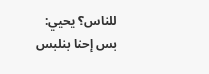للناس؟ يحيي: بس إحنا بنلبس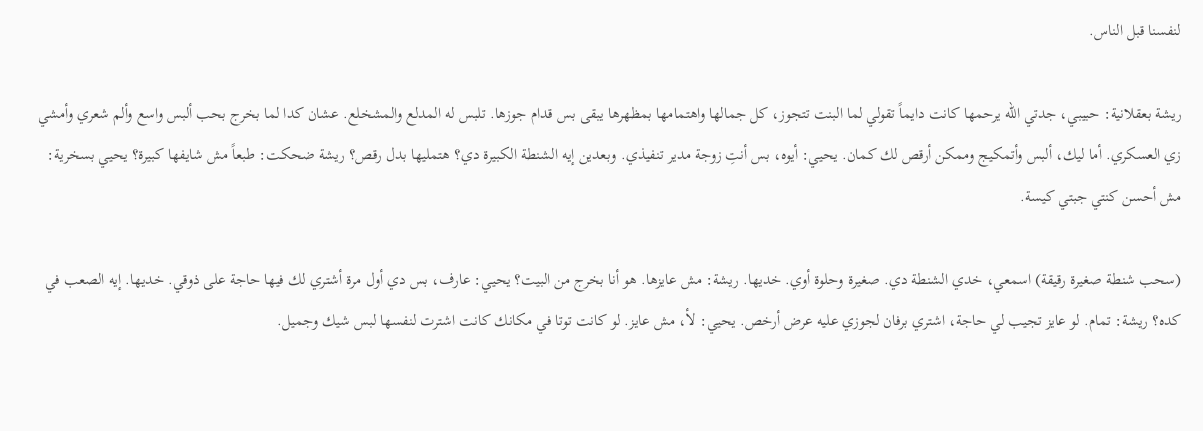لنفسنا قبل الناس.

ريشة بعقلانية: حبيبي، جدتي الله يرحمها كانت دايماً تقولي لما البنت تتجوز، كل جمالها واهتمامها بمظهرها يبقى بس قدام جوزها. تلبس له المدلع والمشخلع. عشان كدا لما بخرج بحب ألبس واسع وألم شعري وأمشي زي العسكري. أما ليك، ألبس وأتمكيج وممكن أرقص لك كمان. يحيي: أيوه، بس أنتِ زوجة مدير تنفيذي. وبعدين إيه الشنطة الكبيرة دي؟ هتمليها بدل رقص؟ ريشة ضحكت: طبعاً مش شايفها كبيرة؟ يحيي بسخرية: مش أحسن كنتي جبتي كيسة.

(سحب شنطة صغيرة رقيقة) اسمعي، خدي الشنطة دي. صغيرة وحلوة أوي. خديها. ريشة: مش عايزها. هو أنا بخرج من البيت؟ يحيي: عارف، بس دي أول مرة أشتري لك فيها حاجة على ذوقي. خديها. إيه الصعب في كده؟ ريشة: تمام. لو عايز تجيب لي حاجة، اشتري برفان لجوزي عليه عرض أرخص. يحيي: لأ، مش عايز. لو كانت توتا في مكانك كانت اشترت لنفسها لبس شيك وجميل.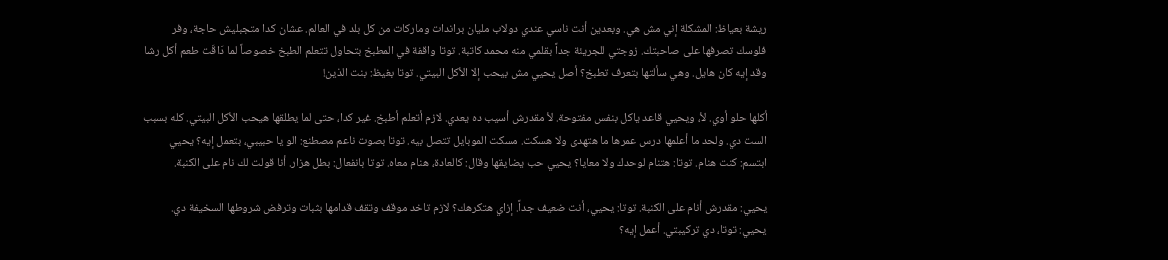ريشة بعياظ: المشكلة إني مش هي. وبعدين أنت ناسي عندي دولاب مليان براندات وماركات من كل بلد في العالم. عشان كدا متجبليش حاجة، وفر فلوسك تصرفها على صاحبتك. زوجتي للجريئة جداً بقلمي منه محمد كاتبة. توتا واقفة في المطبخ بتحاول تتعلم الطبخ خصوصاً لما دَاقَت طعم أكل رشا وقد إيه كان هايل. وهي سألتها بتعرف تطبخ؟ أصل يحيي مش بيحب إلا الأكل البيتي. توتا بغيظ: بنت الذين!

أكلها حلو أوي. لأ، ويحيي قاعد ياكل بنفس مفتوحة. لأ مقدرش أسيب ده يعدي. لازم أتعلم أطبخ. غير كدا، حتى لما يطلقها هيحب الأكل البيتي. كله بسبب الست دي. ولحد ما أعلمها درس عمرها ما هتهدى ولا هسكت. مسكت الموبايل تتصل بيه. توتا بصوت ناعم مصطنع: الو يا حبيبي، بتعمل إيه؟ يحيي ابتسم: كنت هنام. توتا: هتنام لوحدك ولا معايا؟ يحيي حب يضايقها وقال: كالعادة، هنام معاه. توتا بانفعال: بطل هزار. أنا قولت لك نام على الكنبة.

يحيي: مقدرش أنام على الكنبة. توتا: يحيي، أنت ضعيف جداً. إزاي هتكرهك؟ لازم تاخد موقف وتقف قدامها بثبات وترفض شروطها السخيفة دي. يحيي: توتا، دي تركيبتي. أعمل إيه؟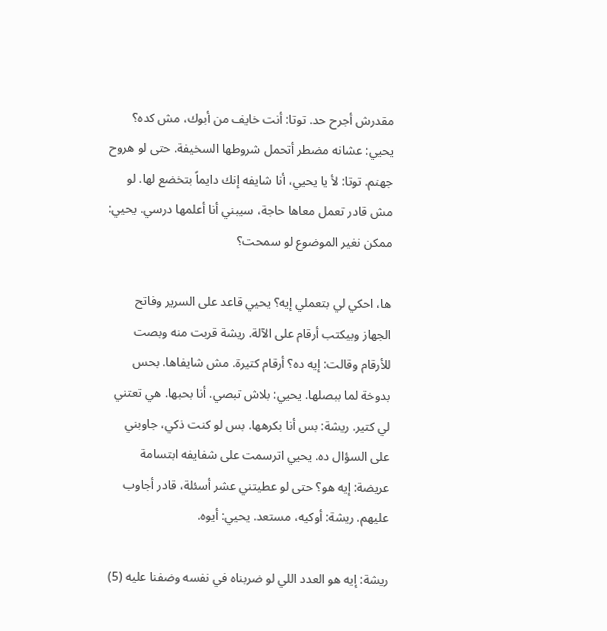مقدرش أجرح حد. توتا: أنت خايف من أبوك، مش كده؟ يحيي: عشانه مضطر أتحمل شروطها السخيفة. حتى لو هروح جهنم. توتا: لأ يا يحيي، أنا شايفه إنك دايماً بتخضع لها. لو مش قادر تعمل معاها حاجة، سيبني أنا أعلمها درسي. يحيي: ممكن نغير الموضوع لو سمحت؟

ها، احكي لي بتعملي إيه؟ يحيي قاعد على السرير وفاتح الجهاز وبيكتب أرقام على الآلة. ريشة قربت منه وبصت للأرقام وقالت: إيه ده؟ أرقام كتيرة. مش شايفاها. بحس بدوخة لما ببصلها. يحيي: بلاش تبصي. أنا بحبها. هي تعتني لي كتير. ريشة: بس أنا بكرهها. بس لو كنت ذكي، جاوبني على السؤال ده. يحيي اترسمت على شفايفه ابتسامة عريضة: إيه هو؟ حتى لو عطيتني عشر أسئلة، قادر أجاوب عليهم. ريشة: أوكيه، مستعد. يحيي: أيوه.

ريشة: إيه هو العدد اللي لو ضربناه في نفسه وضفنا عليه (5)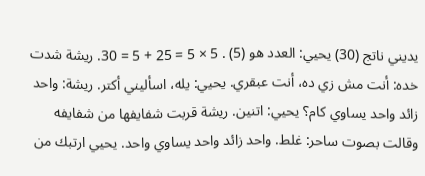يديني ناتج (30) يحيي: العدد هو (5) . 5 × 5 = 25 + 5 = 30. ريشة شدت خده: أنت مش زي ده، أنت عبقري. يحيي: يله، اسأليني أكتر. ريشة: واحد زائد واحد يساوي كام؟ يحيي: اتنين. ريشة قربت شفايفها من شفايفه وقالت بصوت ساحر: غلط. واحد زائد واحد يساوي واحد. يحيي ارتبك من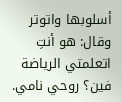أسلوبها واتوتر وقال: هو أنتِ اتعلمتي الرياضة فين؟ روحي نامي.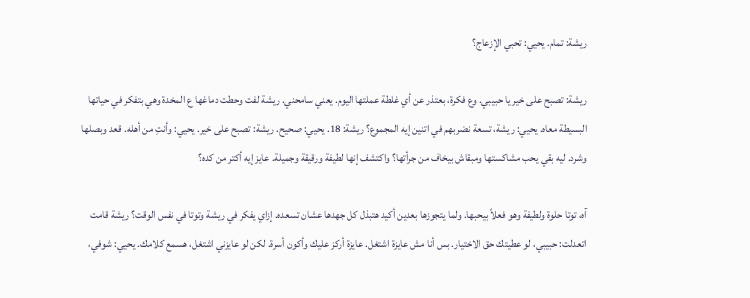ريشة: تمام. يحيي: تحبي الإزعاج؟

ريشة: تصبح على خير يا حبيبي. وع فكرة، بعتذر عن أي غلطة عملتها اليوم. يعني سامحني. ريشة لفت وحطت دماغها ع المخدة وهي بتفكر في حياتها البسيطة معاه. يحيي: ريشة، تسعة نضربهم في اتنين إيه المجموع؟ ريشة: 18. يحيي: صحيح. ريشة: تصبح على خير. يحيي: وأنتِ من أهله. قعد وبصلها وشرد. ليه بقي يحب مشاكستها ومبقاش بيخاف من جرأتها؟ واكتشف إنها لطيفة ورقيقة وجميلة. عايز إيه أكتر من كده؟

آه، توتا حلوة ولطيفة وهو فعلاً بيحبها. ولما يتجوزها بعدين أكيد هتبذل كل جهدها عشان تسعده. إزاي يفكر في ريشة وتوتا في نفس الوقت؟ ريشة قامت اتعدلت: حبيبي، لو عطيتك حق الاختيار. بس أنا مش عايزة اشتغل. عايزة أركز عليك وأكون أسرة. لكن لو عايزني اشتغل، هسمع كلامك. يحيي: شوفي،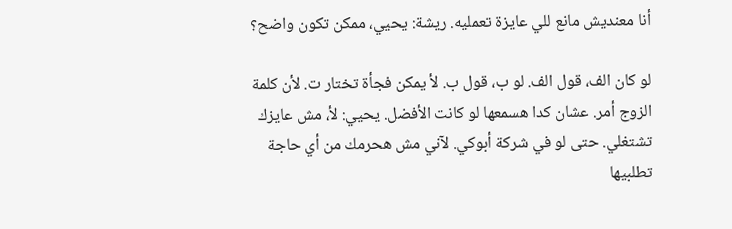أنا معنديش مانع للي عايزة تعمليه. ريشة: يحيي، ممكن تكون واضح؟

لو كان الف، قول الف. لو ب، قول ب. لأ يمكن فجأة تختار ت. لأن كلمة الزوج أمر. عشان كدا هسمعها لو كانت الأفضل. يحيي: لأ، مش عايزك تشتغلي. حتى لو في شركة أبوكي. لآني مش هحرمك من أي حاجة تطلبيها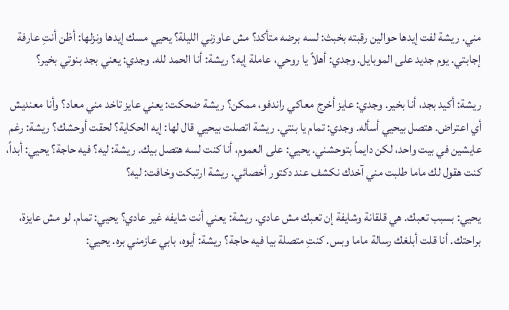مني. ريشة لفت إيدها حوالين رقبته بخبث: لسه برضه متأكد؟ مش عاوزني الليلة؟ يحيي مسك إيدها ونزلها: أظن أنتِ عارفة إجابتي. يوم جديد على الموبايل. وجدي: أهلاً يا روحي، عاملة إيه؟ ريشة: أنا الحمد لله. وجدي: يعني بجد بنوتي بخير؟

ريشة: أكيد بجد، أنا بخير. وجدي: عايز أخرج معاكي راندفو، ممكن؟ ريشة ضحكت: يعني عايز تاخد مني معاد؟ وأنا معنديش أي اعتراض. هتصل بيحيي أسأله. وجدي: تمام يا بنتي. ريشة اتصلت بيحيي قال لها: إيه الحكاية؟ لحقت أوحشك؟ ريشة: رغم عايشين في بيت واحد، لكن دايماً بتوحشني. يحيي: على العموم، أنا كنت لسه هتصل بيك. ريشة: ليه؟ فيه حاجة؟ يحيي: أبداً، كنت هقول لك ماما طلبت مني آخدك نكشف عند دكتور أخصائي. ريشة ارتبكت وخافت: ليه؟

يحيي: بسبب تعبك. هي قلقانة وشايفة إن تعبك مش عادي. ريشة: يعني أنت شايفه غير عادي؟ يحيي: تمام. لو مش عايزة، براحتك. أنا قلت أبلغك رسالة ماما وبس. كنتِ متصلة بيا فيه حاجة؟ ريشة: أيوه، بابي عازمني بره. يحيي: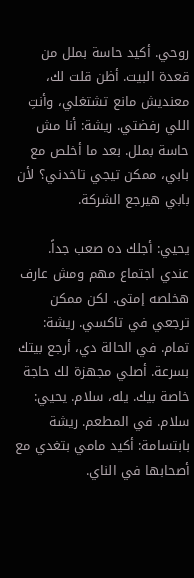روحي. أكيد حاسة بملل من قعدة البيت. أظن قلت لك، معنديش مانع تشتغلي، وأنتِ اللي رفضتي. ريشة: أنا مش حاسة بملل. بعد ما أخلص مع بابي، ممكن تيجي تاخدني؟ لأن بابي هيرجع الشركة.

يحيي: أجلك ده صعب جداً. عندي اجتماع مهم ومش عارف هخلصه إمتى. لكن ممكن ترجعي في تاكسي. ريشة: تمام. في الحالة دي، أرجع بيتك بسرعة. أصلي مجهزة لك حاجة خاصة بيك. يله، سلام. يحيي: سلام. في المطعم. ريشة بابتسامة: أكيد مامي بتغدي مع أصحابها في الناي.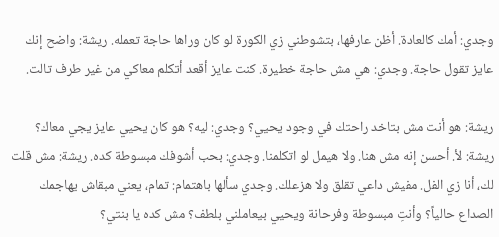وجدي: أمك كالعادة. أظن عارفها، بتشوطني زي الكورة لو كان وراها حاجة تعمله. ريشة: واضح إنك عايز تقول حاجة. وجدي: هي مش حاجة خطيرة. كنت عايز أقعد أتكلم معاكي من غير طرف تالت.

ريشة: هو أنت مش بتاخد راحتك في وجود يحيي؟ وجدي: ليه؟ هو كان يحيي عايز يجي معاك؟ ريشة: لأ. أحسن إنه مش هنا. ولا هيمل لو اتكلمنا. وجدي: بحب أشوفك مبسوطة كده. ريشة: مش قلت لك، أنا زي الفل. مفيش داعي تقلق ولا هزعلك. وجدي سألها باهتمام: تمام، يعني مبقاش يهاجمك الصداع حالياً؟ وأنتِ مبسوطة وفرحانة ويحيي بيعاملني بلطف؟ مش كده يا بنتي؟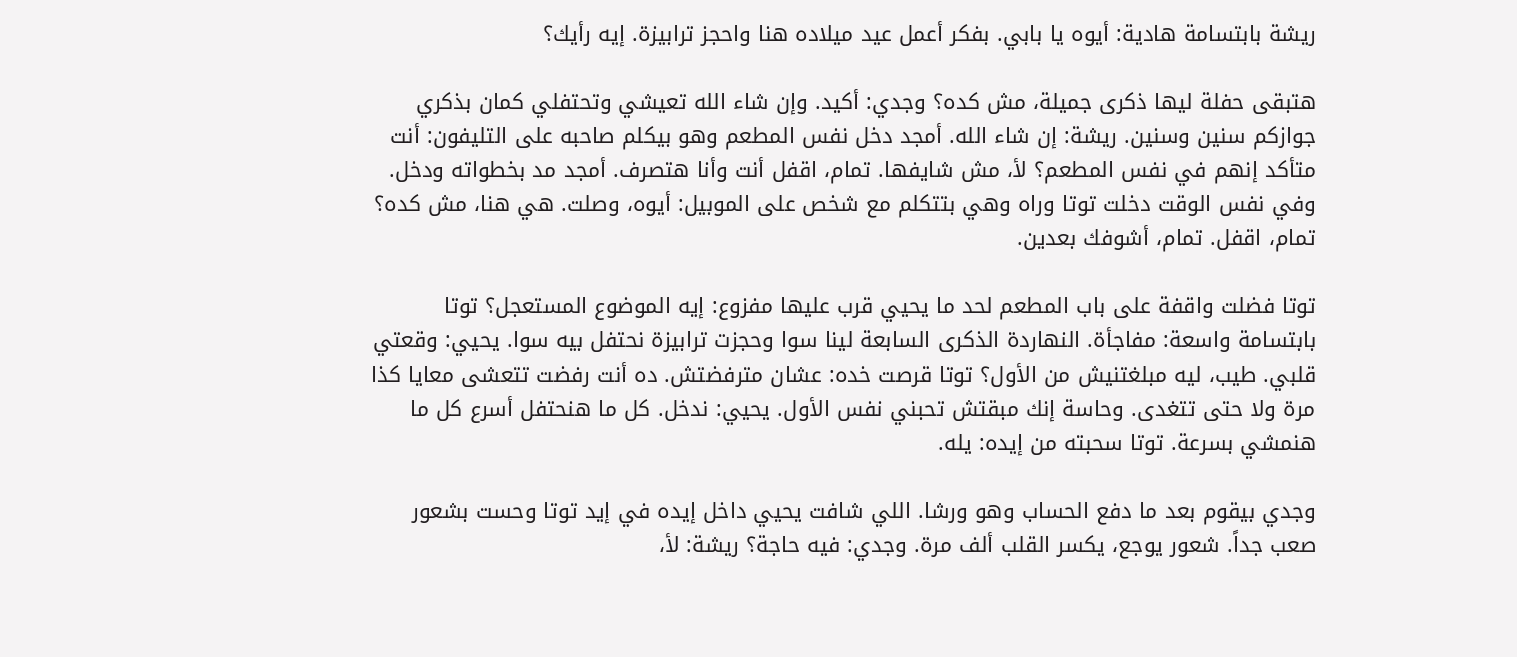ريشة بابتسامة هادية: أيوه يا بابي. بفكر أعمل عيد ميلاده هنا واحجز ترابيزة. إيه رأيك؟

هتبقى حفلة ليها ذكرى جميلة، مش كده؟ وجدي: أكيد. وإن شاء الله تعيشي وتحتفلي كمان بذكري جوازكم سنين وسنين. ريشة: إن شاء الله. أمجد دخل نفس المطعم وهو بيكلم صاحبه على التليفون: أنت متأكد إنهم في نفس المطعم؟ لأ، مش شايفها. تمام، اقفل أنت وأنا هتصرف. أمجد مد بخطواته ودخل. وفي نفس الوقت دخلت توتا وراه وهي بتتكلم مع شخص على الموبيل: أيوه، وصلت. هي هنا، مش كده؟ تمام، اقفل. تمام، أشوفك بعدين.

توتا فضلت واقفة على باب المطعم لحد ما يحيي قرب عليها مفزوع: إيه الموضوع المستعجل؟ توتا بابتسامة واسعة: مفاجأة. النهاردة الذكرى السابعة لينا سوا وحجزت ترابيزة نحتفل بيه سوا. يحيي: وقعتي قلبي. طيب، ليه مبلغتنيش من الأول؟ توتا قرصت خده: عشان مترفضتش. ده أنت رفضت تتعشى معايا كذا مرة ولا حتى تتغدى. وحاسة إنك مبقتش تحبني نفس الأول. يحيي: ندخل. كل ما هنحتفل أسرع كل ما هنمشي بسرعة. توتا سحبته من إيده: يله.

وجدي بيقوم بعد ما دفع الحساب وهو ورشا. اللي شافت يحيي داخل إيده في إيد توتا وحست بشعور صعب جداً. شعور يوجع، يكسر القلب ألف مرة. وجدي: فيه حاجة؟ ريشة: لأ،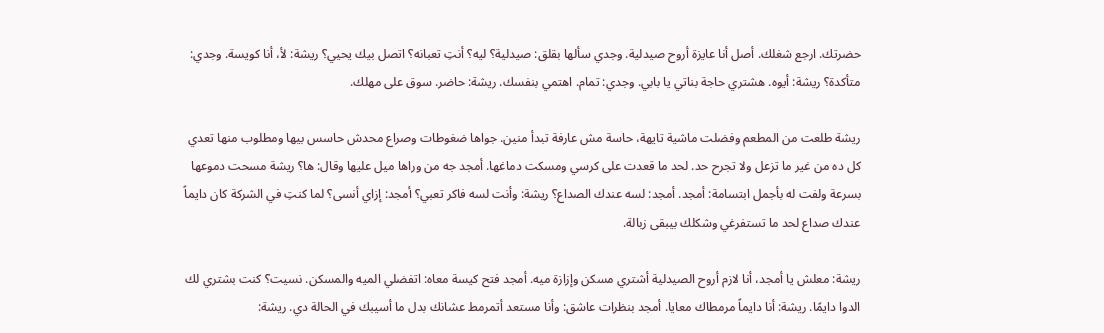حضرتك. ارجع شغلك. أصل أنا عايزة أروح صيدلية. وجدي سألها بقلق: صيدلية؟ ليه؟ أنتِ تعبانه؟ اتصل بيك يحيي؟ ريشة: لأ، أنا كويسة. وجدي: متأكدة؟ ريشة: أيوه. هشتري حاجة بناتي يا بابي. وجدي: تمام. اهتمي بنفسك. ريشة: حاضر. سوق على مهلك.

ريشة طلعت من المطعم وفضلت ماشية تايهة، حاسة مش عارفة تبدأ منين. جواها ضغوطات وصراع محدش حاسس بيها ومطلوب منها تعدي كل ده من غير ما تزعل ولا تجرح حد. لحد ما قعدت على كرسي ومسكت دماغها. أمجد جه من وراها ميل عليها وقال: ها؟ ريشة مسحت دموعها بسرعة ولفت له بأجمل ابتسامة: أمجد. أمجد: لسه عندك الصداع؟ ريشة: وأنت لسه فاكر تعبي؟ أمجد: إزاي أنسى؟ لما كنتِ في الشركة كان دايماً عندك صداع لحد ما تستفرغي وشكلك بيبقى زبالة.

ريشة: معلش يا أمجد، أنا لازم أروح الصيدلية أشتري مسكن وإزازة ميه. أمجد فتح كيسة معاه: اتفضلي الميه والمسكن. نسيت؟ كنت بشتري لك الدوا دايمًا. ريشة: أنا دايماً مرمطاك معايا. أمجد بنظرات عاشق: وأنا مستعد أتمرمط عشانك بدل ما أسيبك في الحالة دي. ريشة: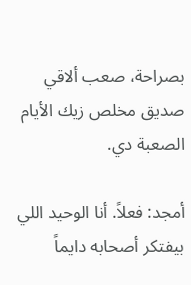بصراحة، صعب ألاقي صديق مخلص زيك الأيام الصعبة دي.

أمجد: فعلاً. أنا الوحيد اللي بيفتكر أصحابه دايماً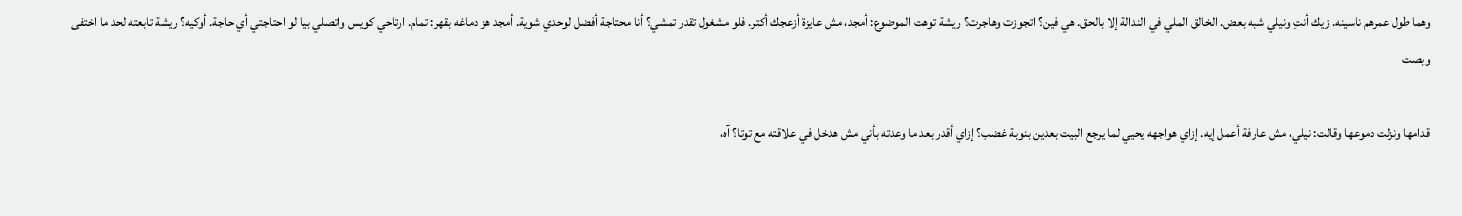وهما طول عمرهم ناسينه. زيك أنتِ ونيلي شبه بعض. الخالق الملي في الندالة إلا بالحق. هي فين؟ اتجوزت وهاجرت؟ ريشة توهت الموضوع: أمجد، مش عايزة أزعجك أكتر. فلو مشغول تقدر تمشي؟ أنا محتاجة أفضل لوحدي شوية. أمجد هز دماغه بقهر: تمام. ارتاحي كويس واتصلي بيا لو احتاجتي أي حاجة. أوكيه؟ ريشة تابعته لحد ما اختفى وبصت

قدامها ونزلت دموعها وقالت: نيلي، مش عارفة أعمل إيه. إزاي هواجهه يحيي لما يرجع البيت بعدين بنوبة غضب؟ إزاي أقدر بعد ما وعدته بأني مش هدخل في علاقته مع توتا؟ آه،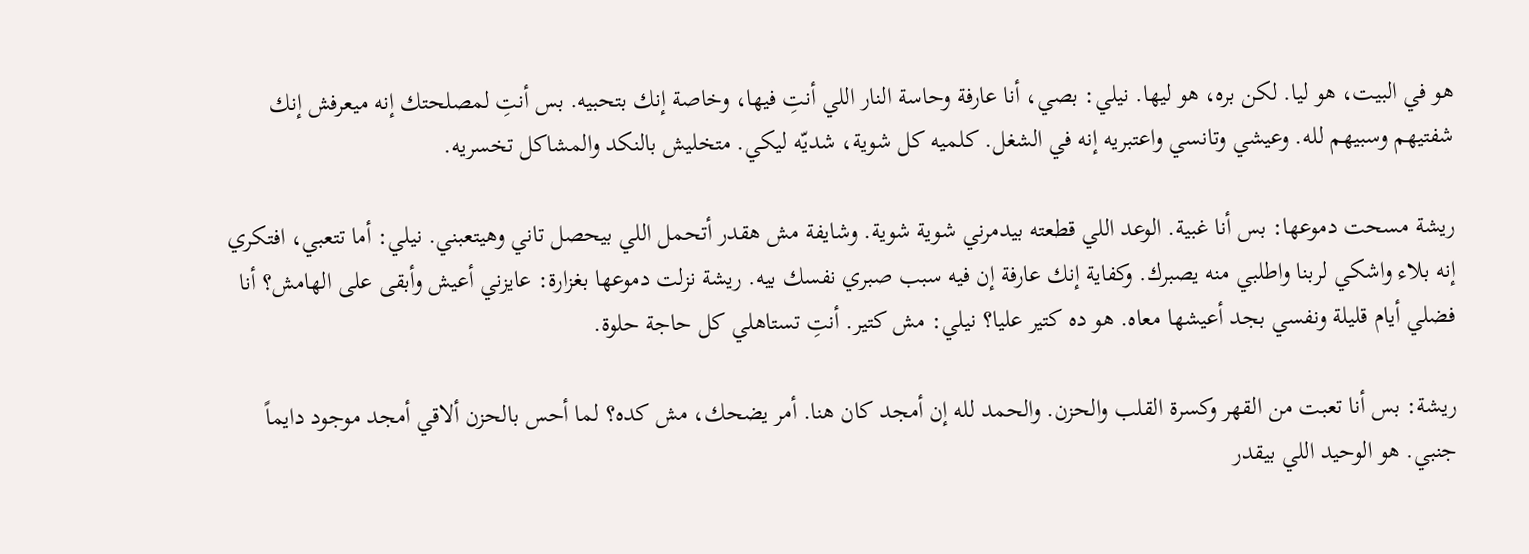هو في البيت، هو ليا. لكن بره، هو ليها. نيلي: بصي، أنا عارفة وحاسة النار اللي أنتِ فيها، وخاصة إنك بتحبيه. بس أنتِ لمصلحتك إنه ميعرفش إنك شفتيهم وسبيهم لله. وعيشي وتانسي واعتبريه إنه في الشغل. كلميه كل شوية، شديّه ليكي. متخليش بالنكد والمشاكل تخسريه.

ريشة مسحت دموعها: بس أنا غبية. الوعد اللي قطعته بيدمرني شوية شوية. وشايفة مش هقدر أتحمل اللي بيحصل تاني وهيتعبني. نيلي: أما تتعبي، افتكري إنه بلاء واشكي لربنا واطلبي منه يصبرك. وكفاية إنك عارفة إن فيه سبب صبري نفسك بيه. ريشة نزلت دموعها بغزارة: عايزني أعيش وأبقى على الهامش؟ أنا فضلي أيام قليلة ونفسي بجد أعيشها معاه. هو ده كتير عليا؟ نيلي: مش كتير. أنتِ تستاهلي كل حاجة حلوة.

ريشة: بس أنا تعبت من القهر وكسرة القلب والحزن. والحمد لله إن أمجد كان هنا. أمر يضحك، مش كده؟ لما أحس بالحزن ألاقي أمجد موجود دايماً جنبي. هو الوحيد اللي بيقدر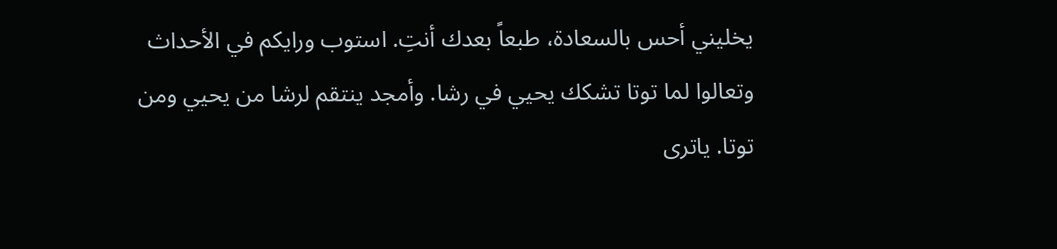يخليني أحس بالسعادة، طبعاً بعدك أنتِ. استوب ورايكم في الأحداث وتعالوا لما توتا تشكك يحيي في رشا. وأمجد ينتقم لرشا من يحيي ومن توتا. ياترى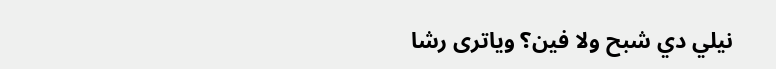نيلي دي شبح ولا فين؟ وياترى رشا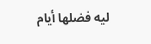ليه فضلها أيام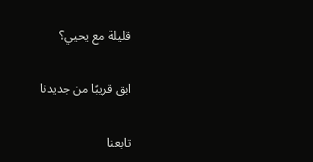قليلة مع يحيي؟

ابق قريبًا من جديدنا

تابعنا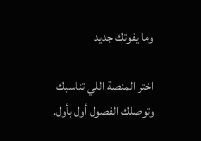وما يفوتك جديد

اختر المنصة اللي تناسبك وتوصلك الفصول أول بأول.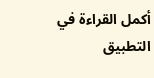أكمل القراءة في التطبيق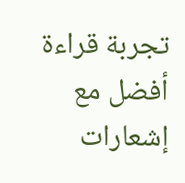تجربة قراءة أفضل مع إشعارات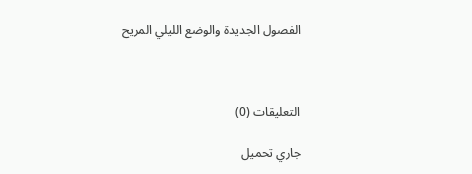الفصول الجديدة والوضع الليلي المريح



التعليقات (0)

جاري تحميل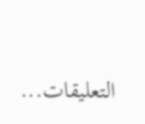التعليقات...